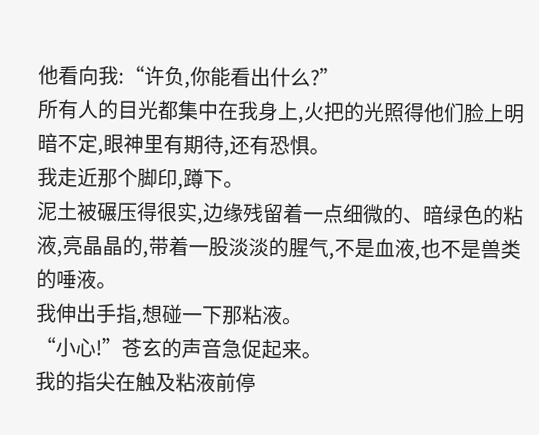他看向我:“许负,你能看出什么?”
所有人的目光都集中在我身上,火把的光照得他们脸上明暗不定,眼神里有期待,还有恐惧。
我走近那个脚印,蹲下。
泥土被碾压得很实,边缘残留着一点细微的、暗绿色的粘液,亮晶晶的,带着一股淡淡的腥气,不是血液,也不是兽类的唾液。
我伸出手指,想碰一下那粘液。
“小心!”苍玄的声音急促起来。
我的指尖在触及粘液前停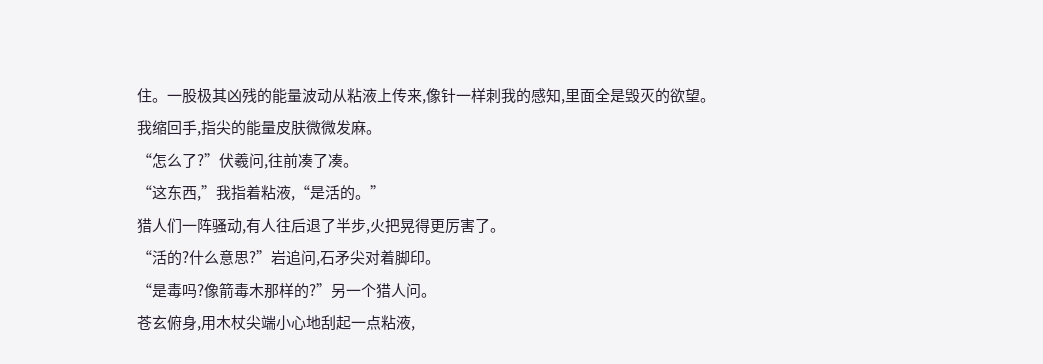住。一股极其凶残的能量波动从粘液上传来,像针一样刺我的感知,里面全是毁灭的欲望。
我缩回手,指尖的能量皮肤微微发麻。
“怎么了?”伏羲问,往前凑了凑。
“这东西,”我指着粘液,“是活的。”
猎人们一阵骚动,有人往后退了半步,火把晃得更厉害了。
“活的?什么意思?”岩追问,石矛尖对着脚印。
“是毒吗?像箭毒木那样的?”另一个猎人问。
苍玄俯身,用木杖尖端小心地刮起一点粘液,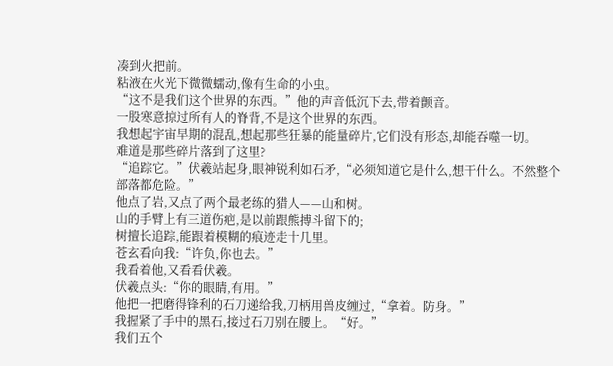凑到火把前。
粘液在火光下微微蠕动,像有生命的小虫。
“这不是我们这个世界的东西。”他的声音低沉下去,带着颤音。
一股寒意掠过所有人的脊背,不是这个世界的东西。
我想起宇宙早期的混乱,想起那些狂暴的能量碎片,它们没有形态,却能吞噬一切。
难道是那些碎片落到了这里?
“追踪它。”伏羲站起身,眼神锐利如石矛,“必须知道它是什么,想干什么。不然整个部落都危险。”
他点了岩,又点了两个最老练的猎人——山和树。
山的手臂上有三道伤疤,是以前跟熊搏斗留下的;
树擅长追踪,能跟着模糊的痕迹走十几里。
苍玄看向我:“许负,你也去。”
我看着他,又看看伏羲。
伏羲点头:“你的眼睛,有用。”
他把一把磨得锋利的石刀递给我,刀柄用兽皮缠过,“拿着。防身。”
我握紧了手中的黑石,接过石刀别在腰上。“好。”
我们五个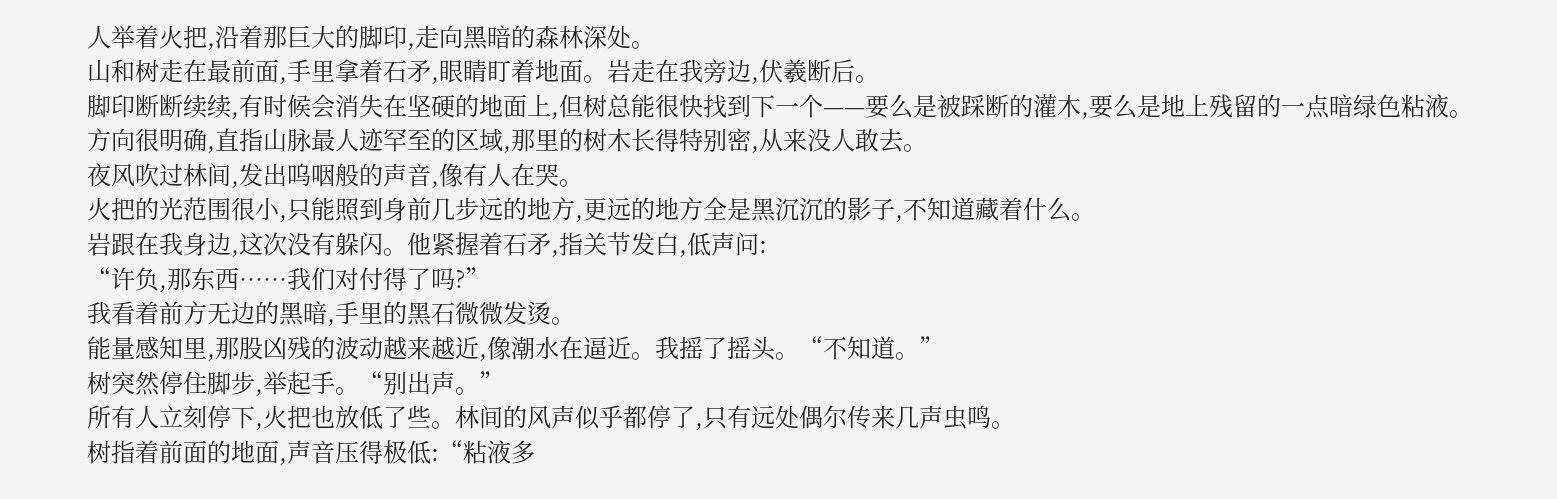人举着火把,沿着那巨大的脚印,走向黑暗的森林深处。
山和树走在最前面,手里拿着石矛,眼睛盯着地面。岩走在我旁边,伏羲断后。
脚印断断续续,有时候会消失在坚硬的地面上,但树总能很快找到下一个——要么是被踩断的灌木,要么是地上残留的一点暗绿色粘液。
方向很明确,直指山脉最人迹罕至的区域,那里的树木长得特别密,从来没人敢去。
夜风吹过林间,发出呜咽般的声音,像有人在哭。
火把的光范围很小,只能照到身前几步远的地方,更远的地方全是黑沉沉的影子,不知道藏着什么。
岩跟在我身边,这次没有躲闪。他紧握着石矛,指关节发白,低声问:
“许负,那东西……我们对付得了吗?”
我看着前方无边的黑暗,手里的黑石微微发烫。
能量感知里,那股凶残的波动越来越近,像潮水在逼近。我摇了摇头。“不知道。”
树突然停住脚步,举起手。“别出声。”
所有人立刻停下,火把也放低了些。林间的风声似乎都停了,只有远处偶尔传来几声虫鸣。
树指着前面的地面,声音压得极低:“粘液多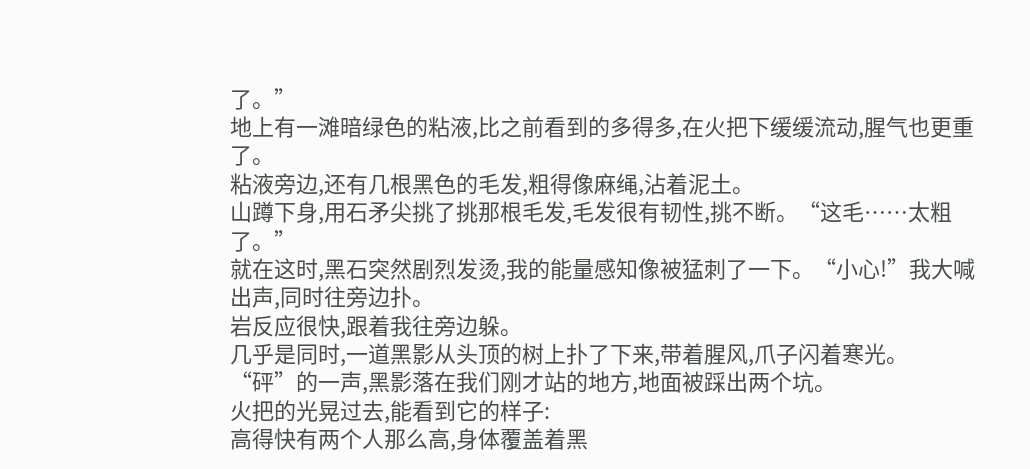了。”
地上有一滩暗绿色的粘液,比之前看到的多得多,在火把下缓缓流动,腥气也更重了。
粘液旁边,还有几根黑色的毛发,粗得像麻绳,沾着泥土。
山蹲下身,用石矛尖挑了挑那根毛发,毛发很有韧性,挑不断。“这毛……太粗了。”
就在这时,黑石突然剧烈发烫,我的能量感知像被猛刺了一下。“小心!”我大喊出声,同时往旁边扑。
岩反应很快,跟着我往旁边躲。
几乎是同时,一道黑影从头顶的树上扑了下来,带着腥风,爪子闪着寒光。
“砰”的一声,黑影落在我们刚才站的地方,地面被踩出两个坑。
火把的光晃过去,能看到它的样子:
高得快有两个人那么高,身体覆盖着黑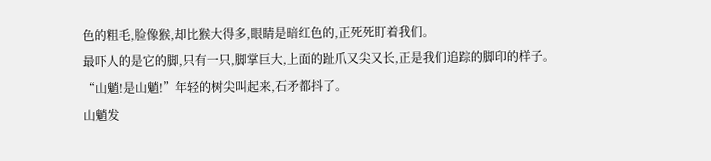色的粗毛,脸像猴,却比猴大得多,眼睛是暗红色的,正死死盯着我们。
最吓人的是它的脚,只有一只,脚掌巨大,上面的趾爪又尖又长,正是我们追踪的脚印的样子。
“山魈!是山魈!”年轻的树尖叫起来,石矛都抖了。
山魈发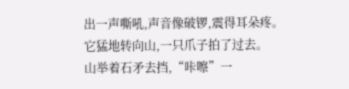出一声嘶吼,声音像破锣,震得耳朵疼。
它猛地转向山,一只爪子拍了过去。
山举着石矛去挡,“咔嚓”一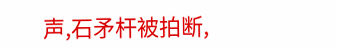声,石矛杆被拍断,